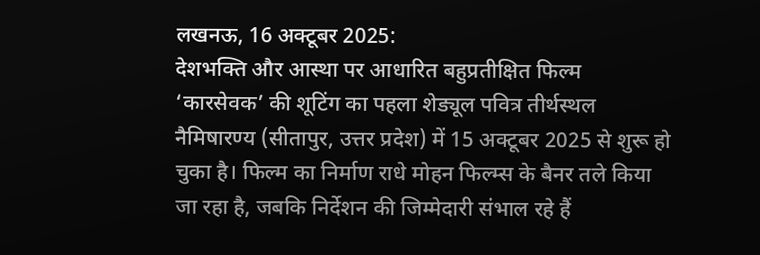लखनऊ, 16 अक्टूबर 2025:
देशभक्ति और आस्था पर आधारित बहुप्रतीक्षित फिल्म ‘कारसेवक’ की शूटिंग का पहला शेड्यूल पवित्र तीर्थस्थल नैमिषारण्य (सीतापुर, उत्तर प्रदेश) में 15 अक्टूबर 2025 से शुरू हो चुका है। फिल्म का निर्माण राधे मोहन फिल्म्स के बैनर तले किया जा रहा है, जबकि निर्देशन की जिम्मेदारी संभाल रहे हैं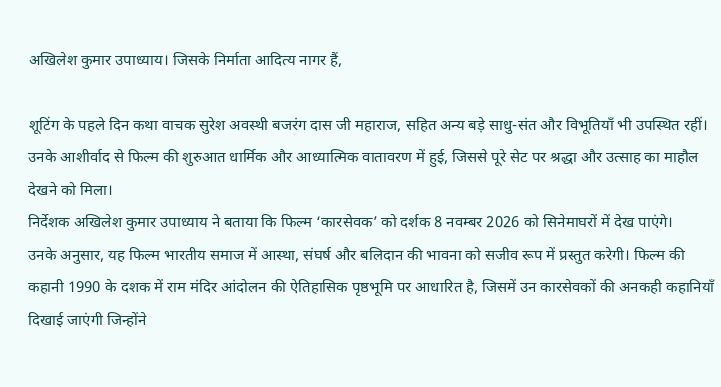अखिलेश कुमार उपाध्याय। जिसके निर्माता आदित्य नागर हैं,

शूटिंग के पहले दिन कथा वाचक सुरेश अवस्थी बजरंग दास जी महाराज, सहित अन्य बड़े साधु-संत और विभूतियाँ भी उपस्थित रहीं। उनके आशीर्वाद से फिल्म की शुरुआत धार्मिक और आध्यात्मिक वातावरण में हुई, जिससे पूरे सेट पर श्रद्धा और उत्साह का माहौल देखने को मिला।
निर्देशक अखिलेश कुमार उपाध्याय ने बताया कि फिल्म ‘कारसेवक’ को दर्शक 8 नवम्बर 2026 को सिनेमाघरों में देख पाएंगे।
उनके अनुसार, यह फिल्म भारतीय समाज में आस्था, संघर्ष और बलिदान की भावना को सजीव रूप में प्रस्तुत करेगी। फिल्म की कहानी 1990 के दशक में राम मंदिर आंदोलन की ऐतिहासिक पृष्ठभूमि पर आधारित है, जिसमें उन कारसेवकों की अनकही कहानियाँ दिखाई जाएंगी जिन्होंने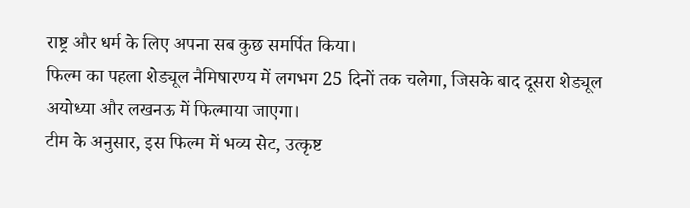राष्ट्र और धर्म के लिए अपना सब कुछ समर्पित किया।
फिल्म का पहला शेड्यूल नैमिषारण्य में लगभग 25 दिनों तक चलेगा, जिसके बाद दूसरा शेड्यूल अयोध्या और लखनऊ में फिल्माया जाएगा।
टीम के अनुसार, इस फिल्म में भव्य सेट, उत्कृष्ट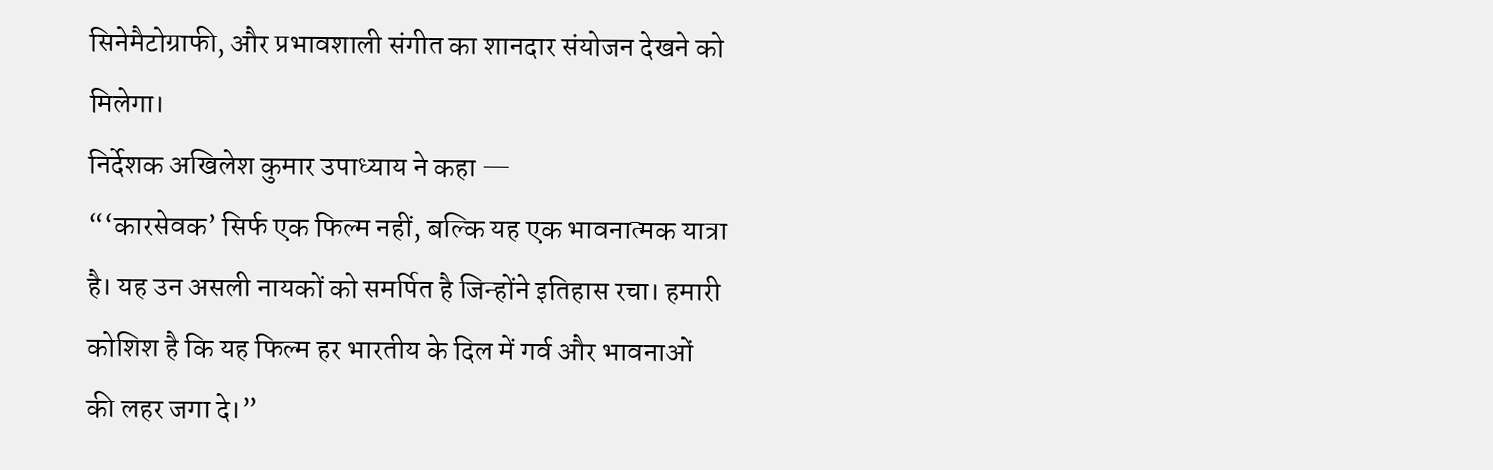सिनेमैटोग्राफी, और प्रभावशाली संगीत का शानदार संयोजन देखने को मिलेगा।
निर्देशक अखिलेश कुमार उपाध्याय ने कहा —
“‘कारसेवक’ सिर्फ एक फिल्म नहीं, बल्कि यह एक भावनात्मक यात्रा है। यह उन असली नायकों को समर्पित है जिन्होंने इतिहास रचा। हमारी कोशिश है कि यह फिल्म हर भारतीय के दिल में गर्व और भावनाओं की लहर जगा दे।”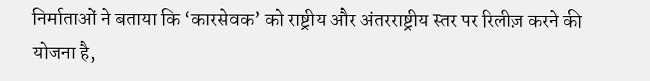निर्माताओं ने बताया कि ‘कारसेवक’ को राष्ट्रीय और अंतरराष्ट्रीय स्तर पर रिलीज़ करने की योजना है,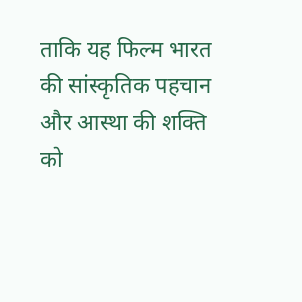ताकि यह फिल्म भारत की सांस्कृतिक पहचान और आस्था की शक्ति को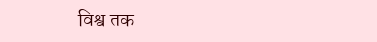विश्व तक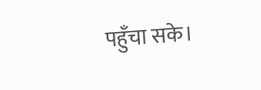पहुँचा सके।